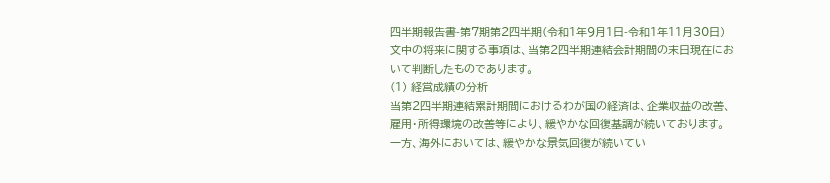四半期報告書-第7期第2四半期(令和1年9月1日-令和1年11月30日)
文中の将来に関する事項は、当第2四半期連結会計期間の末日現在において判断したものであります。
(1) 経営成績の分析
当第2四半期連結累計期間におけるわが国の経済は、企業収益の改善、雇用・所得環境の改善等により、緩やかな回復基調が続いております。一方、海外においては、緩やかな景気回復が続いてい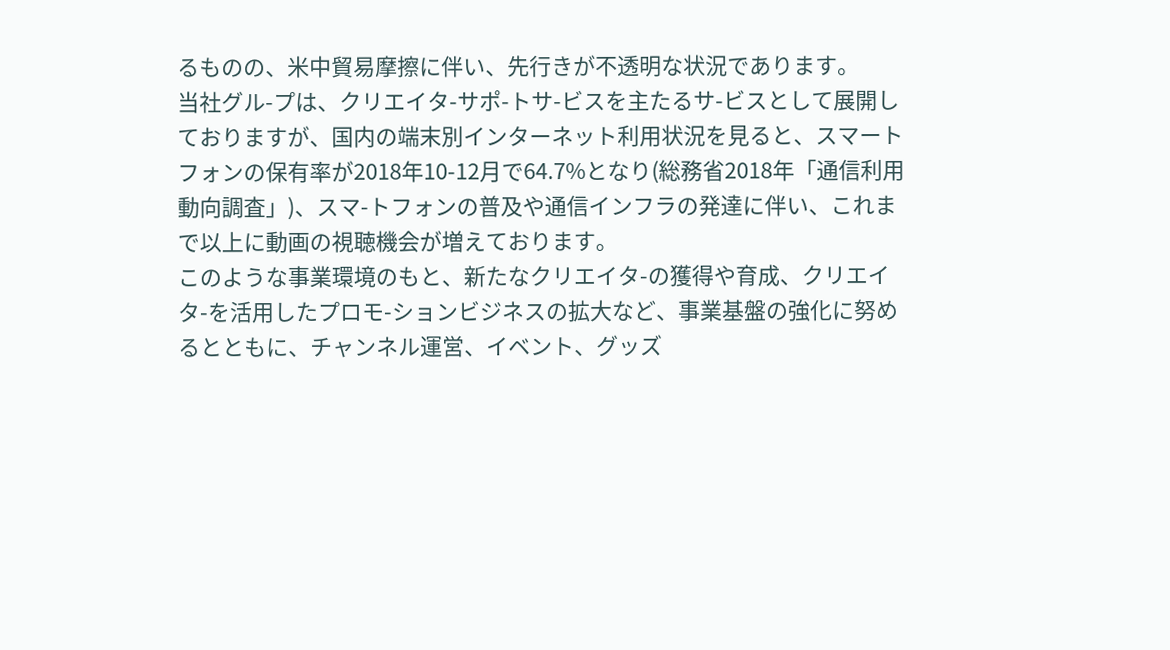るものの、米中貿易摩擦に伴い、先行きが不透明な状況であります。
当社グル-プは、クリエイタ-サポ-トサ-ビスを主たるサ-ビスとして展開しておりますが、国内の端末別インターネット利用状況を見ると、スマートフォンの保有率が2018年10-12月で64.7%となり(総務省2018年「通信利用動向調査」)、スマ-トフォンの普及や通信インフラの発達に伴い、これまで以上に動画の視聴機会が増えております。
このような事業環境のもと、新たなクリエイタ-の獲得や育成、クリエイタ-を活用したプロモ-ションビジネスの拡大など、事業基盤の強化に努めるとともに、チャンネル運営、イベント、グッズ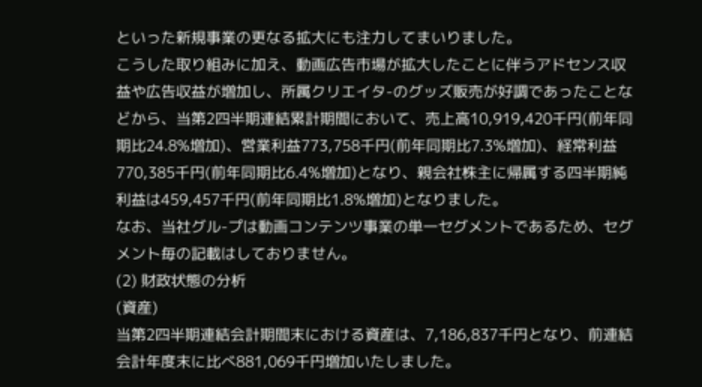といった新規事業の更なる拡大にも注力してまいりました。
こうした取り組みに加え、動画広告市場が拡大したことに伴うアドセンス収益や広告収益が増加し、所属クリエイタ-のグッズ販売が好調であったことなどから、当第2四半期連結累計期間において、売上高10,919,420千円(前年同期比24.8%増加)、営業利益773,758千円(前年同期比7.3%増加)、経常利益770,385千円(前年同期比6.4%増加)となり、親会社株主に帰属する四半期純利益は459,457千円(前年同期比1.8%増加)となりました。
なお、当社グル-プは動画コンテンツ事業の単一セグメントであるため、セグメント毎の記載はしておりません。
(2) 財政状態の分析
(資産)
当第2四半期連結会計期間末における資産は、7,186,837千円となり、前連結会計年度末に比べ881,069千円増加いたしました。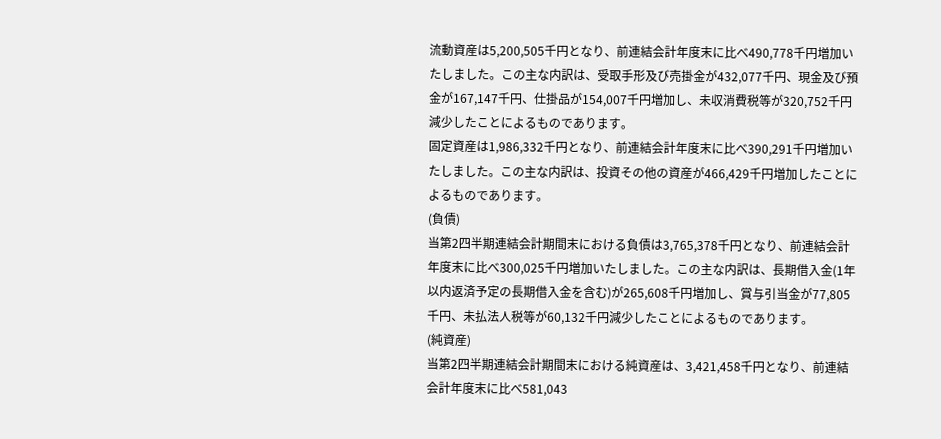流動資産は5,200,505千円となり、前連結会計年度末に比べ490,778千円増加いたしました。この主な内訳は、受取手形及び売掛金が432,077千円、現金及び預金が167,147千円、仕掛品が154,007千円増加し、未収消費税等が320,752千円減少したことによるものであります。
固定資産は1,986,332千円となり、前連結会計年度末に比べ390,291千円増加いたしました。この主な内訳は、投資その他の資産が466,429千円増加したことによるものであります。
(負債)
当第2四半期連結会計期間末における負債は3,765,378千円となり、前連結会計年度末に比べ300,025千円増加いたしました。この主な内訳は、長期借入金(1年以内返済予定の長期借入金を含む)が265,608千円増加し、賞与引当金が77,805千円、未払法人税等が60,132千円減少したことによるものであります。
(純資産)
当第2四半期連結会計期間末における純資産は、3,421,458千円となり、前連結会計年度末に比べ581,043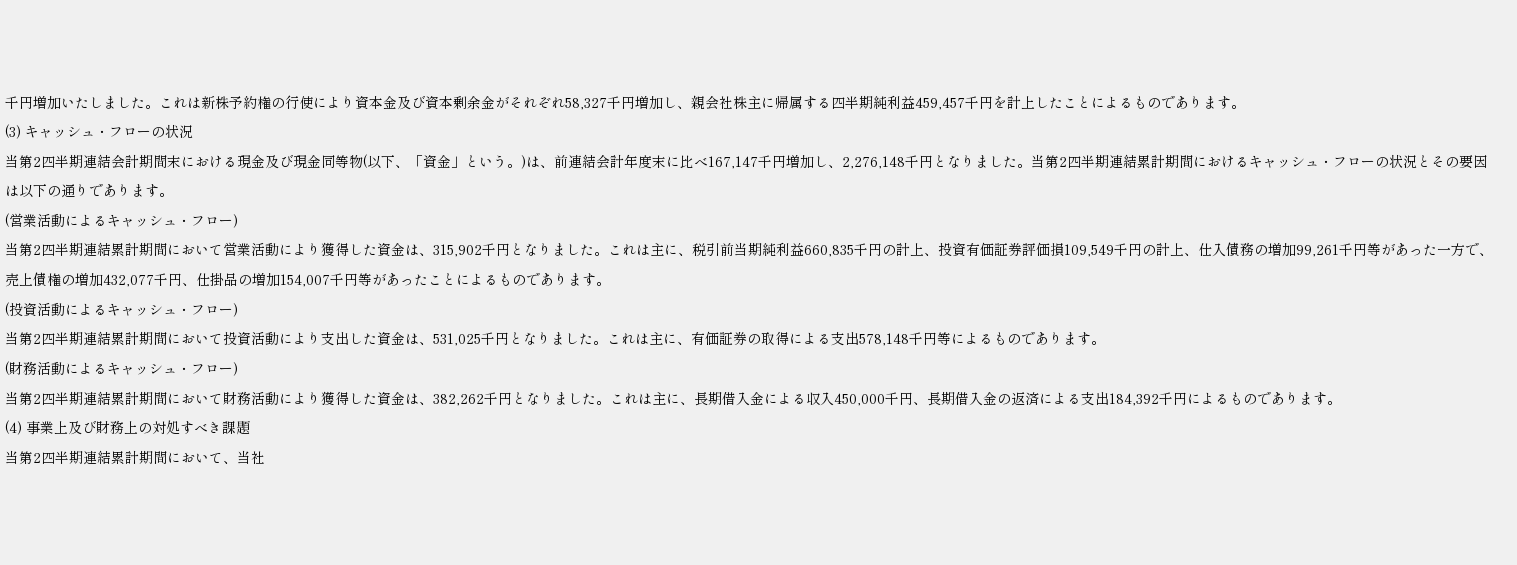千円増加いたしました。これは新株予約権の行使により資本金及び資本剰余金がそれぞれ58,327千円増加し、親会社株主に帰属する四半期純利益459,457千円を計上したことによるものであります。
(3) キャッシュ・フローの状況
当第2四半期連結会計期間末における現金及び現金同等物(以下、「資金」という。)は、前連結会計年度末に比べ167,147千円増加し、2,276,148千円となりました。当第2四半期連結累計期間におけるキャッシュ・フローの状況とその要因は以下の通りであります。
(営業活動によるキャッシュ・フロー)
当第2四半期連結累計期間において営業活動により獲得した資金は、315,902千円となりました。これは主に、税引前当期純利益660,835千円の計上、投資有価証券評価損109,549千円の計上、仕入債務の増加99,261千円等があった一方で、売上債権の増加432,077千円、仕掛品の増加154,007千円等があったことによるものであります。
(投資活動によるキャッシュ・フロー)
当第2四半期連結累計期間において投資活動により支出した資金は、531,025千円となりました。これは主に、有価証券の取得による支出578,148千円等によるものであります。
(財務活動によるキャッシュ・フロー)
当第2四半期連結累計期間において財務活動により獲得した資金は、382,262千円となりました。これは主に、長期借入金による収入450,000千円、長期借入金の返済による支出184,392千円によるものであります。
(4) 事業上及び財務上の対処すべき課題
当第2四半期連結累計期間において、当社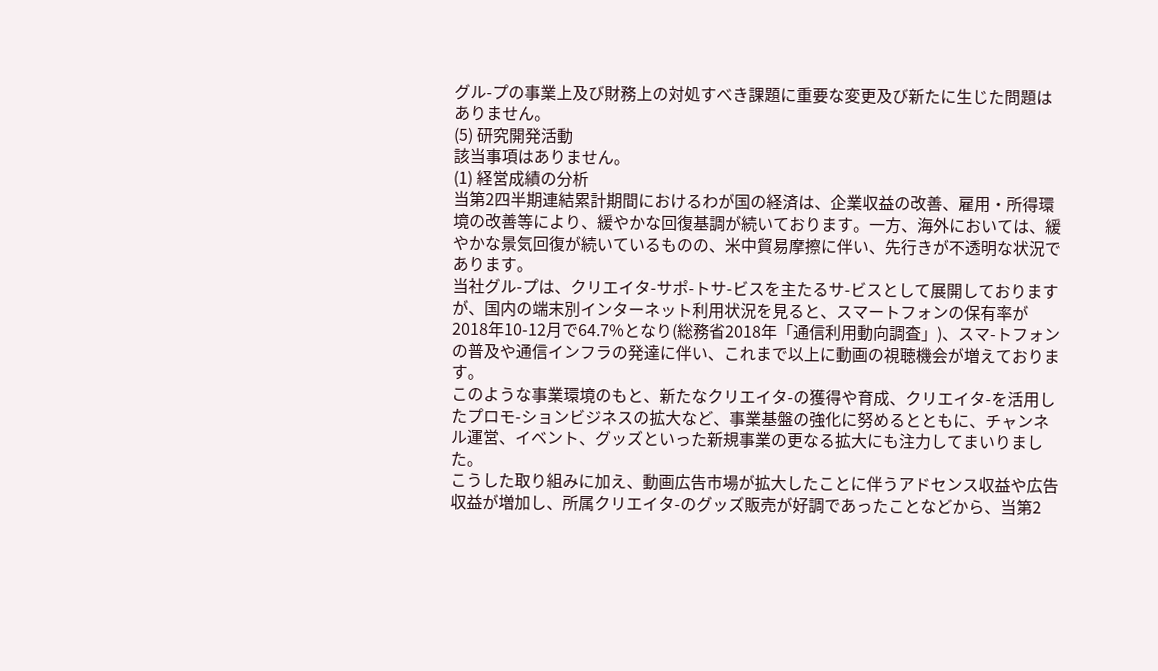グル-プの事業上及び財務上の対処すべき課題に重要な変更及び新たに生じた問題はありません。
(5) 研究開発活動
該当事項はありません。
(1) 経営成績の分析
当第2四半期連結累計期間におけるわが国の経済は、企業収益の改善、雇用・所得環境の改善等により、緩やかな回復基調が続いております。一方、海外においては、緩やかな景気回復が続いているものの、米中貿易摩擦に伴い、先行きが不透明な状況であります。
当社グル-プは、クリエイタ-サポ-トサ-ビスを主たるサ-ビスとして展開しておりますが、国内の端末別インターネット利用状況を見ると、スマートフォンの保有率が2018年10-12月で64.7%となり(総務省2018年「通信利用動向調査」)、スマ-トフォンの普及や通信インフラの発達に伴い、これまで以上に動画の視聴機会が増えております。
このような事業環境のもと、新たなクリエイタ-の獲得や育成、クリエイタ-を活用したプロモ-ションビジネスの拡大など、事業基盤の強化に努めるとともに、チャンネル運営、イベント、グッズといった新規事業の更なる拡大にも注力してまいりました。
こうした取り組みに加え、動画広告市場が拡大したことに伴うアドセンス収益や広告収益が増加し、所属クリエイタ-のグッズ販売が好調であったことなどから、当第2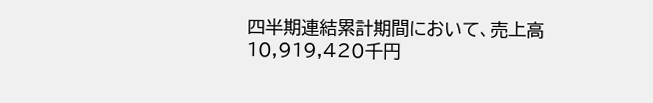四半期連結累計期間において、売上高10,919,420千円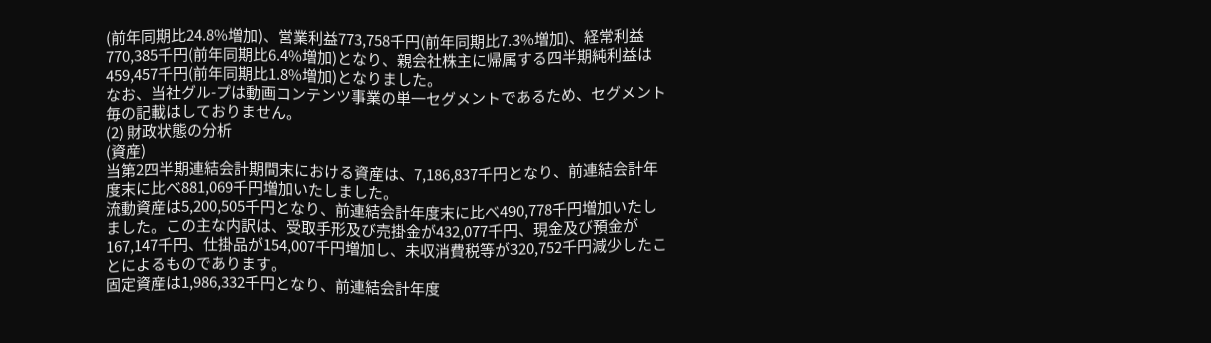(前年同期比24.8%増加)、営業利益773,758千円(前年同期比7.3%増加)、経常利益770,385千円(前年同期比6.4%増加)となり、親会社株主に帰属する四半期純利益は459,457千円(前年同期比1.8%増加)となりました。
なお、当社グル-プは動画コンテンツ事業の単一セグメントであるため、セグメント毎の記載はしておりません。
(2) 財政状態の分析
(資産)
当第2四半期連結会計期間末における資産は、7,186,837千円となり、前連結会計年度末に比べ881,069千円増加いたしました。
流動資産は5,200,505千円となり、前連結会計年度末に比べ490,778千円増加いたしました。この主な内訳は、受取手形及び売掛金が432,077千円、現金及び預金が167,147千円、仕掛品が154,007千円増加し、未収消費税等が320,752千円減少したことによるものであります。
固定資産は1,986,332千円となり、前連結会計年度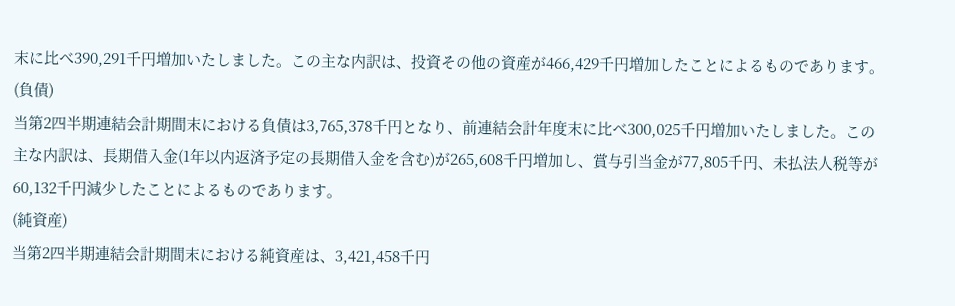末に比べ390,291千円増加いたしました。この主な内訳は、投資その他の資産が466,429千円増加したことによるものであります。
(負債)
当第2四半期連結会計期間末における負債は3,765,378千円となり、前連結会計年度末に比べ300,025千円増加いたしました。この主な内訳は、長期借入金(1年以内返済予定の長期借入金を含む)が265,608千円増加し、賞与引当金が77,805千円、未払法人税等が60,132千円減少したことによるものであります。
(純資産)
当第2四半期連結会計期間末における純資産は、3,421,458千円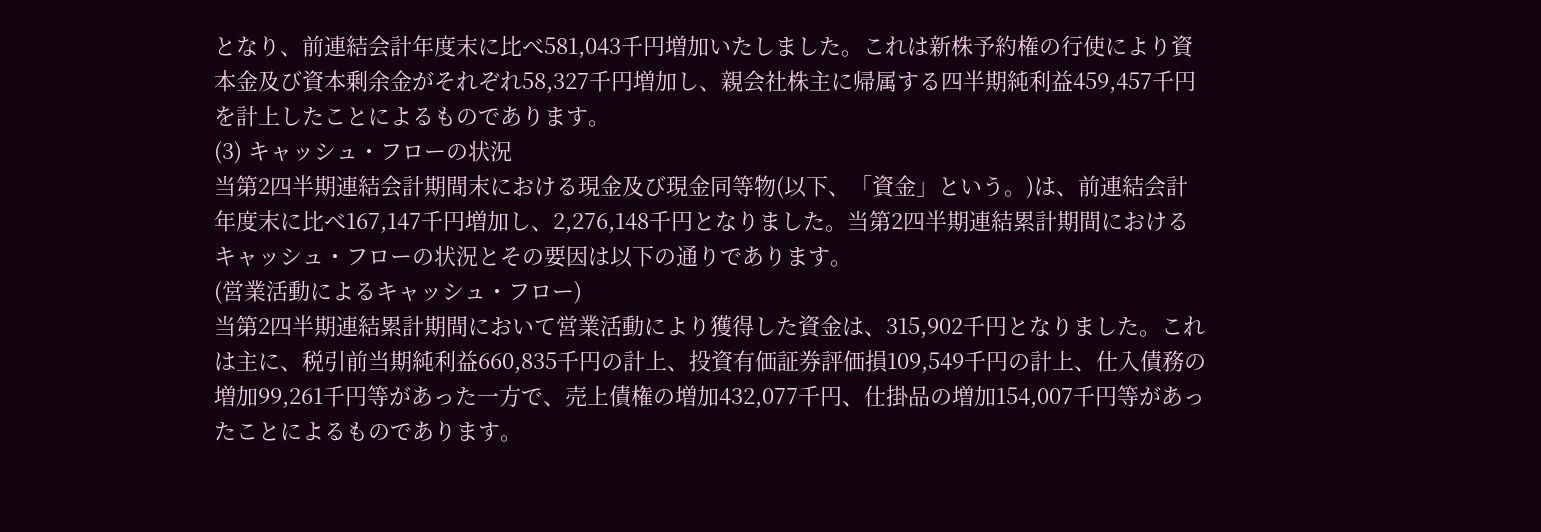となり、前連結会計年度末に比べ581,043千円増加いたしました。これは新株予約権の行使により資本金及び資本剰余金がそれぞれ58,327千円増加し、親会社株主に帰属する四半期純利益459,457千円を計上したことによるものであります。
(3) キャッシュ・フローの状況
当第2四半期連結会計期間末における現金及び現金同等物(以下、「資金」という。)は、前連結会計年度末に比べ167,147千円増加し、2,276,148千円となりました。当第2四半期連結累計期間におけるキャッシュ・フローの状況とその要因は以下の通りであります。
(営業活動によるキャッシュ・フロー)
当第2四半期連結累計期間において営業活動により獲得した資金は、315,902千円となりました。これは主に、税引前当期純利益660,835千円の計上、投資有価証券評価損109,549千円の計上、仕入債務の増加99,261千円等があった一方で、売上債権の増加432,077千円、仕掛品の増加154,007千円等があったことによるものであります。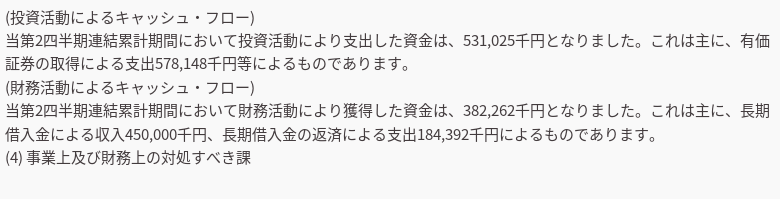(投資活動によるキャッシュ・フロー)
当第2四半期連結累計期間において投資活動により支出した資金は、531,025千円となりました。これは主に、有価証券の取得による支出578,148千円等によるものであります。
(財務活動によるキャッシュ・フロー)
当第2四半期連結累計期間において財務活動により獲得した資金は、382,262千円となりました。これは主に、長期借入金による収入450,000千円、長期借入金の返済による支出184,392千円によるものであります。
(4) 事業上及び財務上の対処すべき課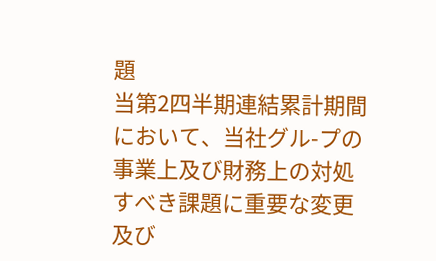題
当第2四半期連結累計期間において、当社グル-プの事業上及び財務上の対処すべき課題に重要な変更及び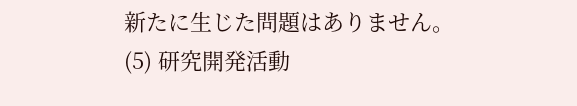新たに生じた問題はありません。
(5) 研究開発活動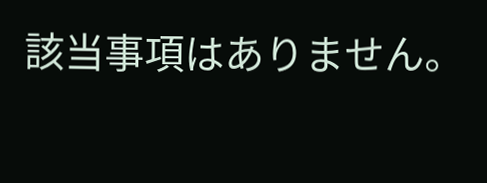該当事項はありません。